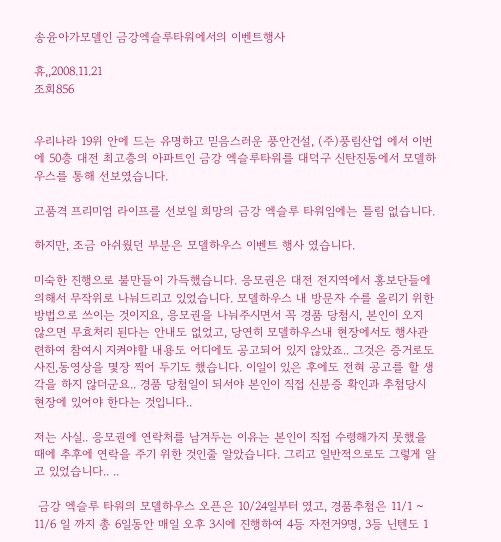송윤아가모델인 금강엑슬루타워에서의 이벤트행사

휴,,2008.11.21
조회856


우리나라 19위 안에 드는 유명하고 믿음스러운 풍안건설, (주)풍림산업 에서 이번에 50층 대전 최고층의 아파트인 금강 엑슬루타워를 대덕구 신탄진동에서 모델하우스를 통해 선보였습니다.

고품격 프리미엄 라이프를 선보일 희망의 금강 엑슬루 타워임에는 틀림 없습니다.

하지만, 조금 아쉬웠던 부분은 모델하우스 이벤트 행사 였습니다.

미숙한 진행으로 불만들이 가득했습니다. 응모권은 대전 전지역에서 홍보단들에 의해서 무작위로 나눠드리고 있었습니다. 모델하우스 내 방문자 수를 올리기 위한 방법으로 쓰이는 것이지요, 응모권을 나눠주시면서 꼭 경품 당첨시, 본인이 오지 않으면 무효처리 된다는 안내도 없었고, 당연히 모델하우스내 현장에서도 행사관련하여 참여시 지켜야할 내용도 어디에도 공고되어 있지 않았죠.. 그것은 증거로도 사진,동영상을 몇장 찍어 두기도 했습니다. 이일이 있은 후에도 전혀 공고를 할 생각을 하지 않더군요.. 경품 당첨일이 되서야 본인이 직접 신분증 확인과 추첨당시 현장에 있어야 한다는 것입니다..

저는 사실.. 응모권에 연락처를 남겨두는 이유는 본인이 직접 수령해가지 못했을 때에 추후에 연락을 주기 위한 것인줄 알았습니다. 그리고 일반적으로도 그렇게 알고 있었습니다.. ..

 금강 엑슬루 타워의 모델하우스 오픈은 10/24일부터 였고, 경품추첨은 11/1 ~ 11/6 일 까지 총 6일동안 매일 오후 3시에 진행하여 4등 자전거9명, 3등 닌텐도 1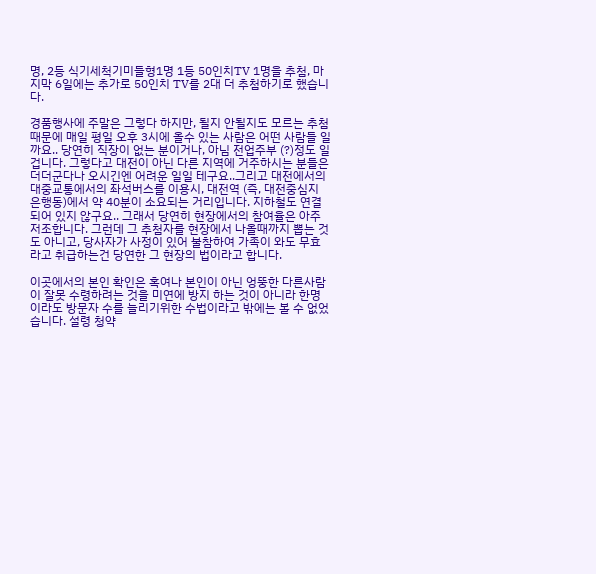명, 2등 식기세척기미들형1명 1등 50인치TV 1명을 추첨, 마지막 6일에는 추가로 50인치 TV를 2대 더 추첨하기로 했습니다.

경품행사에 주말은 그렇다 하지만, 될지 안될지도 모르는 추첨 때문에 매일 평일 오후 3시에 올수 있는 사람은 어떤 사람들 일까요.. 당연히 직장이 없는 분이거나, 아님 전업주부 (?)정도 일겁니다. 그렇다고 대전이 아닌 다른 지역에 거주하시는 분들은 더더군다나 오시긴엔 어려운 일일 테구요..그리고 대전에서의 대중교통에서의 좌석버스를 이용시, 대전역 (즉, 대전중심지 은행동)에서 약 40분이 소요되는 거리입니다. 지하철도 연결되어 있지 않구요.. 그래서 당연히 현장에서의 참여율은 아주 저조합니다. 그런데 그 추첨자를 현장에서 나올때까지 뽑는 것도 아니고, 당사자가 사정이 있어 불참하여 가족이 와도 무효라고 취급하는건 당연한 그 현장의 법이라고 합니다.

이곳에서의 본인 확인은 혹여나 본인이 아닌 엉뚱한 다른사람이 잘못 수령하려는 것을 미연에 방지 하는 것이 아니라 한명이라도 방문자 수를 늘리기위한 수법이라고 밖에는 볼 수 없었습니다. 설령 청약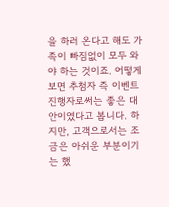을 하러 온다고 해도 가족이 빠짐없이 모두 와야 하는 것이죠. 어떻게 보면 추첨자 즉 이벤트 진행자로써는 좋은 대안이였다고 봅니다. 하지만, 고객으로서는 조금은 아쉬운 부분이기는 했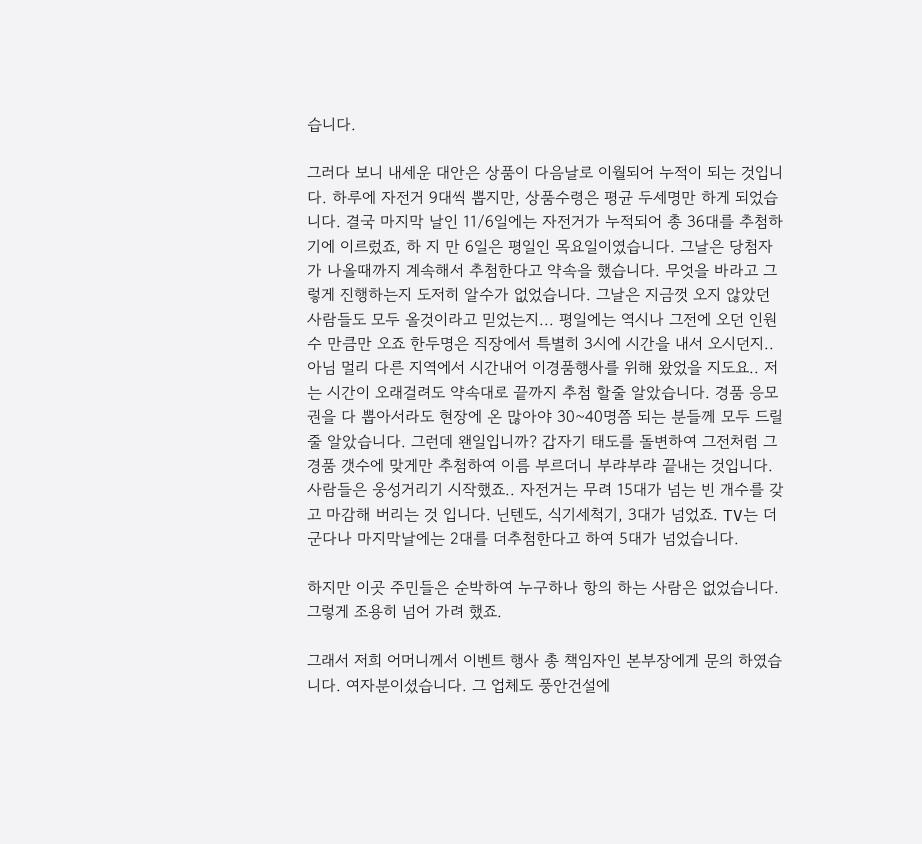습니다.

그러다 보니 내세운 대안은 상품이 다음날로 이월되어 누적이 되는 것입니다. 하루에 자전거 9대씩 뽑지만, 상품수령은 평균 두세명만 하게 되었습니다. 결국 마지막 날인 11/6일에는 자전거가 누적되어 총 36대를 추첨하기에 이르렀죠, 하 지 만 6일은 평일인 목요일이였습니다. 그날은 당첨자가 나올때까지 계속해서 추첨한다고 약속을 했습니다. 무엇을 바라고 그렇게 진행하는지 도저히 알수가 없었습니다. 그날은 지금껏 오지 않았던 사람들도 모두 올것이라고 믿었는지... 평일에는 역시나 그전에 오던 인원수 만큼만 오죠 한두명은 직장에서 특별히 3시에 시간을 내서 오시던지.. 아님 멀리 다른 지역에서 시간내어 이경품행사를 위해 왔었을 지도요.. 저는 시간이 오래걸려도 약속대로 끝까지 추첨 할줄 알았습니다. 경품 응모권을 다 뽑아서라도 현장에 온 많아야 30~40명쯤 되는 분들께 모두 드릴줄 알았습니다. 그런데 왠일입니까? 갑자기 태도를 돌변하여 그전처럼 그경품 갯수에 맞게만 추첨하여 이름 부르더니 부랴부랴 끝내는 것입니다. 사람들은 웅성거리기 시작했죠.. 자전거는 무려 15대가 넘는 빈 개수를 갖고 마감해 버리는 것 입니다. 닌텐도, 식기세척기, 3대가 넘었죠. TV는 더군다나 마지막날에는 2대를 더추첨한다고 하여 5대가 넘었습니다.

하지만 이곳 주민들은 순박하여 누구하나 항의 하는 사람은 없었습니다. 그렇게 조용히 넘어 가려 했죠.

그래서 저희 어머니께서 이벤트 행사 총 책임자인 본부장에게 문의 하였습니다. 여자분이셨습니다. 그 업체도 풍안건설에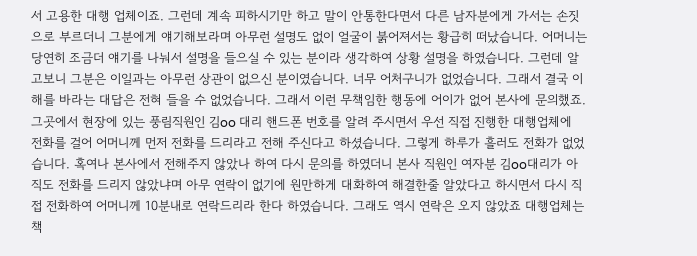서 고용한 대행 업체이죠. 그런데 계속 피하시기만 하고 말이 안통한다면서 다른 남자분에게 가서는 손짓으로 부르더니 그분에게 얘기해보라며 아무런 설명도 없이 얼굴이 붉어져서는 황급히 떠났습니다. 어머니는 당연히 조금더 얘기를 나눠서 설명을 들으실 수 있는 분이라 생각하여 상황 설명을 하였습니다. 그런데 알고보니 그분은 이일과는 아무런 상관이 없으신 분이였습니다. 너무 어처구니가 없었습니다. 그래서 결국 이해를 바라는 대답은 전혀 들을 수 없었습니다. 그래서 이런 무책임한 행동에 어이가 없어 본사에 문의했죠. 그곳에서 현장에 있는 풍림직원인 김oo 대리 핸드폰 번호를 알려 주시면서 우선 직접 진행한 대행업체에 전화를 걸어 어머니께 먼저 전화를 드리라고 전해 주신다고 하셨습니다. 그렇게 하루가 흘러도 전화가 없었습니다. 혹여나 본사에서 전해주지 않았나 하여 다시 문의를 하였더니 본사 직원인 여자분 김oo대리가 아직도 전화를 드리지 않았냐며 아무 연락이 없기에 원만하게 대화하여 해결한줄 알았다고 하시면서 다시 직접 전화하여 어머니께 10분내로 연락드리라 한다 하였습니다. 그래도 역시 연락은 오지 않았죠 대행업체는 책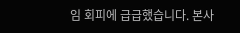임 회피에 급급했습니다. 본사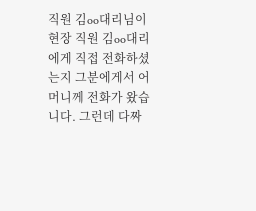직원 김oo대리님이 현장 직원 김oo대리에게 직접 전화하셨는지 그분에게서 어머니께 전화가 왔습니다. 그런데 다짜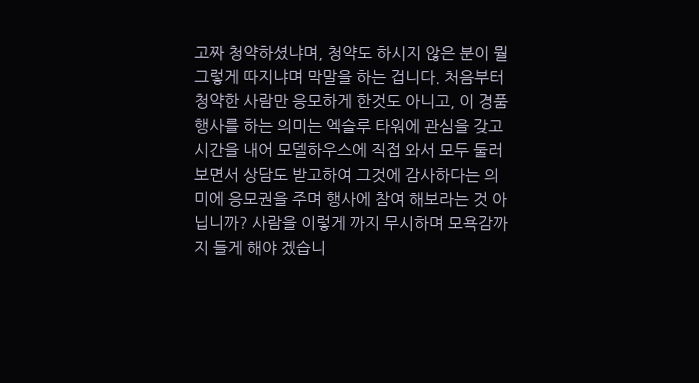고짜 청약하셨냐며, 청약도 하시지 않은 분이 뭘 그렇게 따지냐며 막말을 하는 겁니다. 처음부터 청약한 사람만 응모하게 한것도 아니고, 이 경품행사를 하는 의미는 엑슬루 타워에 관심을 갖고 시간을 내어 모델하우스에 직접 와서 모두 둘러보면서 상담도 받고하여 그것에 감사하다는 의미에 응모권을 주며 행사에 참여 해보라는 것 아닙니까? 사람을 이렇게 까지 무시하며 모욕감까지 들게 해야 겠습니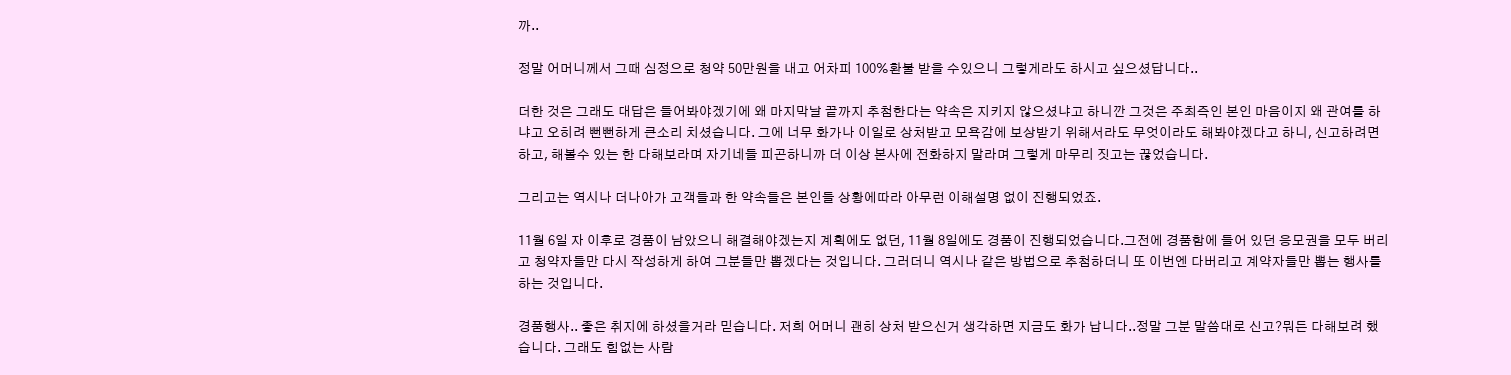까..

정말 어머니께서 그때 심정으로 청약 50만원을 내고 어차피 100%환불 받을 수있으니 그렇게라도 하시고 싶으셨답니다..

더한 것은 그래도 대답은 들어봐야겠기에 왜 마지막날 끝까지 추첨한다는 약속은 지키지 않으셨냐고 하니깐 그것은 주최즉인 본인 마음이지 왜 관여를 하냐고 오히려 뻔뻔하게 큰소리 치셨습니다. 그에 너무 화가나 이일로 상처받고 모욕감에 보상받기 위해서라도 무엇이라도 해봐야겠다고 하니, 신고하려면 하고, 해볼수 있는 한 다해보라며 자기네들 피곤하니까 더 이상 본사에 전화하지 말라며 그렇게 마무리 짓고는 끊었습니다.

그리고는 역시나 더나아가 고객들과 한 약속들은 본인들 상황에따라 아무런 이해설명 없이 진행되었죠.

11월 6일 자 이후로 경품이 남았으니 해결해야겠는지 계획에도 없던, 11월 8일에도 경품이 진행되었습니다.그전에 경품함에 들어 있던 응모권을 모두 버리고 청약자들만 다시 작성하게 하여 그분들만 뽑겠다는 것입니다. 그러더니 역시나 같은 방법으로 추첨하더니 또 이번엔 다버리고 계약자들만 뽑는 행사를 하는 것입니다.

경품행사.. 좋은 취지에 하셨을거라 믿습니다. 저희 어머니 괜히 상처 받으신거 생각하면 지금도 화가 납니다..정말 그분 말씀대로 신고?뭐든 다해보려 했습니다. 그래도 힘없는 사람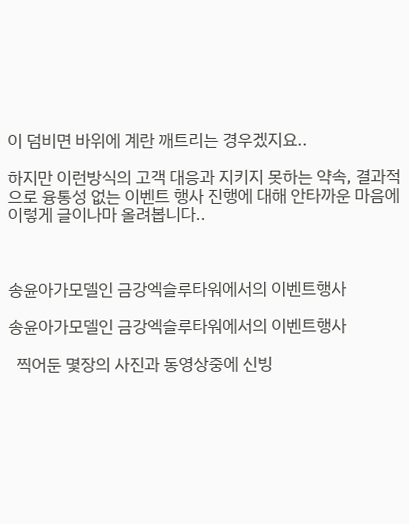이 덤비면 바위에 계란 깨트리는 경우겠지요..

하지만 이런방식의 고객 대응과 지키지 못하는 약속, 결과적으로 융통성 없는 이벤트 행사 진행에 대해 안타까운 마음에 이렇게 글이나마 올려봅니다..



송윤아가모델인 금강엑슬루타워에서의 이벤트행사

송윤아가모델인 금강엑슬루타워에서의 이벤트행사

  찍어둔 몇장의 사진과 동영상중에 신빙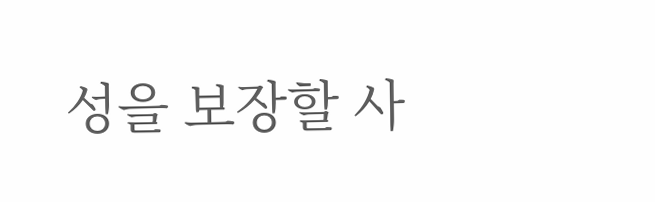성을 보장할 사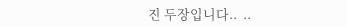진 두장입니다..  ..